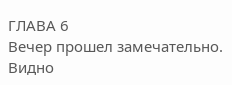ГЛАВА 6
Вечер прошел замечательно. Видно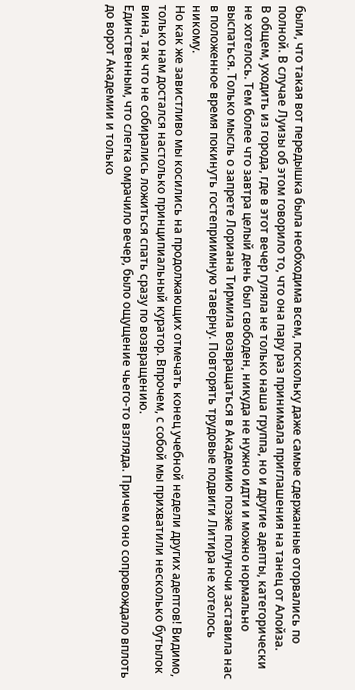были, что такая вот передышка была необходима всем, поскольку даже самые сдержанные оторвались по полной. В случае Луизы об этом говорило то, что она пару раз принимала приглашения на танец от Алойза.
В общем, уходить из города, где в этот вечер гуляла не только наша группа, но и другие адепты, категорически не хотелось. Тем более что завтра целый день был свободен, никуда не нужно идти и можно нормально выспаться. Только мысль о запрете Лориана Тирмила возвращаться в Академию позже полуночи заставила нас в положенное время покинуть гостеприимную таверну. Повторять трудовые подвиги Литира не хотелось никому.
Но как же завистливо мы косились на продолжающих отмечать конец учебной недели других адептов! Видимо, только нам достался настолько принципиальный куратор. Впрочем, с собой мы прихватили несколько бутылок вина, так что не собирались ложиться спать сразу по возвращению.
Единственным, что слегка омрачило вечер, было ощущение чьего-то взгляда. Причем оно сопровождало вплоть до ворот Академии и только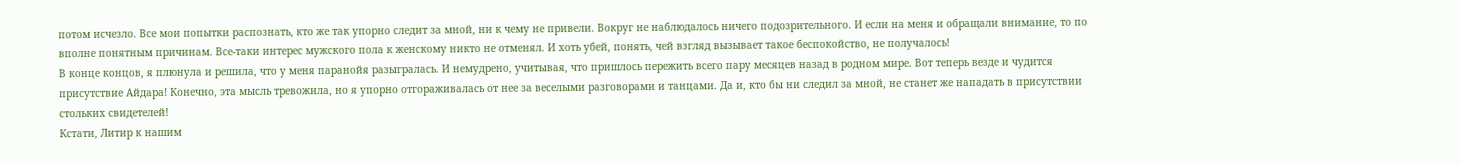потом исчезло. Все мои попытки распознать, кто же так упорно следит за мной, ни к чему не привели. Вокруг не наблюдалось ничего подозрительного. И если на меня и обращали внимание, то по вполне понятным причинам. Все-таки интерес мужского пола к женскому никто не отменял. И хоть убей, понять, чей взгляд вызывает такое беспокойство, не получалось!
В конце концов, я плюнула и решила, что у меня паранойя разыгралась. И немудрено, учитывая, что пришлось пережить всего пару месяцев назад в родном мире. Вот теперь везде и чудится присутствие Айдара! Конечно, эта мысль тревожила, но я упорно отгораживалась от нее за веселыми разговорами и танцами. Да и, кто бы ни следил за мной, не станет же нападать в присутствии стольких свидетелей!
Кстати, Литир к нашим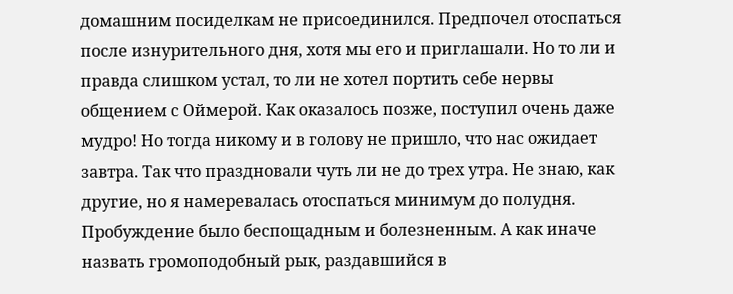домашним посиделкам не присоединился. Предпочел отоспаться после изнурительного дня, хотя мы его и приглашали. Но то ли и правда слишком устал, то ли не хотел портить себе нервы общением с Оймерой. Как оказалось позже, поступил очень даже мудро! Но тогда никому и в голову не пришло, что нас ожидает завтра. Так что праздновали чуть ли не до трех утра. Не знаю, как другие, но я намеревалась отоспаться минимум до полудня.
Пробуждение было беспощадным и болезненным. А как иначе назвать громоподобный рык, раздавшийся в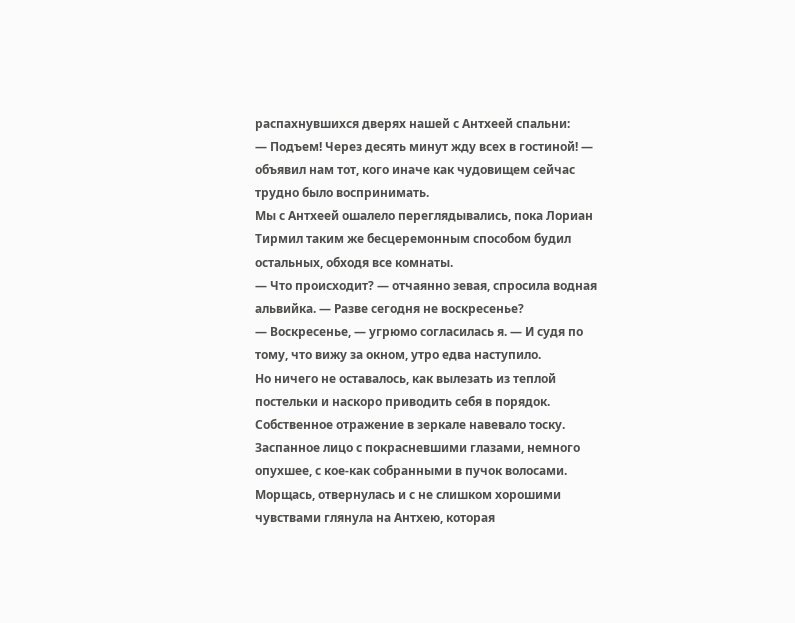распахнувшихся дверях нашей с Антхеей спальни:
— Подъем! Через десять минут жду всех в гостиной! — объявил нам тот, кого иначе как чудовищем сейчас трудно было воспринимать.
Мы с Антхеей ошалело переглядывались, пока Лориан Тирмил таким же бесцеремонным способом будил остальных, обходя все комнаты.
— Что происходит? — отчаянно зевая, спросила водная альвийка. — Разве сегодня не воскресенье?
— Воскресенье, — угрюмо согласилась я. — И судя по тому, что вижу за окном, утро едва наступило.
Но ничего не оставалось, как вылезать из теплой постельки и наскоро приводить себя в порядок.
Собственное отражение в зеркале навевало тоску. Заспанное лицо с покрасневшими глазами, немного опухшее, с кое-как собранными в пучок волосами. Морщась, отвернулась и с не слишком хорошими чувствами глянула на Антхею, которая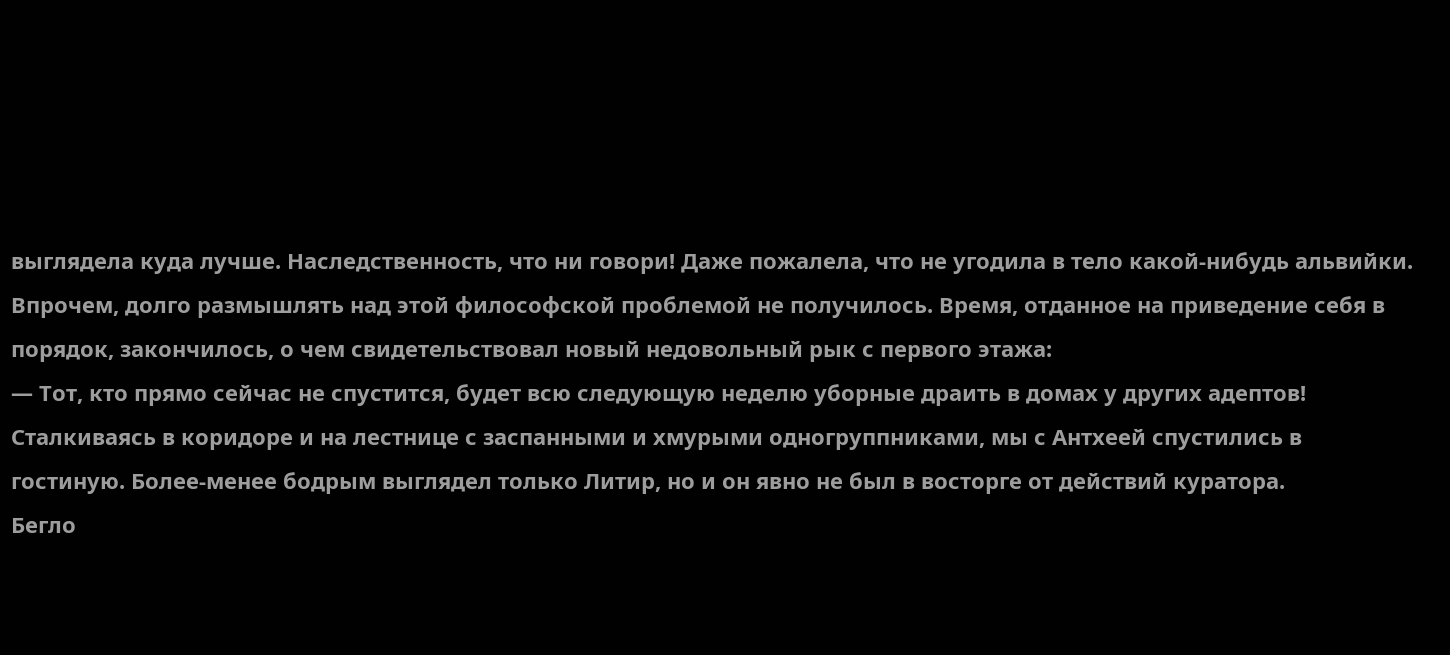выглядела куда лучше. Наследственность, что ни говори! Даже пожалела, что не угодила в тело какой-нибудь альвийки.
Впрочем, долго размышлять над этой философской проблемой не получилось. Время, отданное на приведение себя в порядок, закончилось, о чем свидетельствовал новый недовольный рык с первого этажа:
— Тот, кто прямо сейчас не спустится, будет всю следующую неделю уборные драить в домах у других адептов!
Сталкиваясь в коридоре и на лестнице с заспанными и хмурыми одногруппниками, мы с Антхеей спустились в гостиную. Более-менее бодрым выглядел только Литир, но и он явно не был в восторге от действий куратора.
Бегло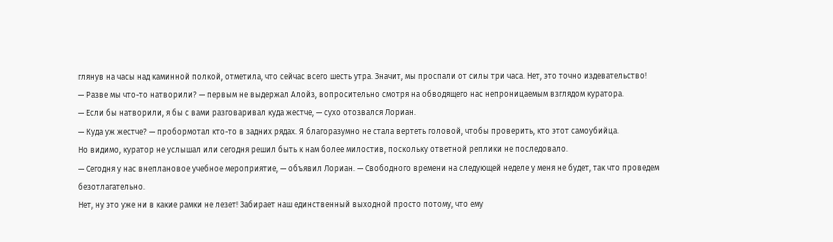глянув на часы над каминной полкой, отметила, что сейчас всего шесть утра. Значит, мы проспали от силы три часа. Нет, это точно издевательство!
— Разве мы что-то натворили? — первым не выдержал Алойз, вопросительно смотря на обводящего нас непроницаемым взглядом куратора.
— Если бы натворили, я бы с вами разговаривал куда жестче, — сухо отозвался Лориан.
— Куда уж жестче? — пробормотал кто-то в задних рядах. Я благоразумно не стала вертеть головой, чтобы проверить, кто этот самоубийца.
Но видимо, куратор не услышал или сегодня решил быть к нам более милостив, поскольку ответной реплики не последовало.
— Сегодня у нас внеплановое учебное мероприятие, — объявил Лориан. — Свободного времени на следующей неделе у меня не будет, так что проведем безотлагательно.
Нет, ну это уже ни в какие рамки не лезет! Забирает наш единственный выходной просто потому, что ему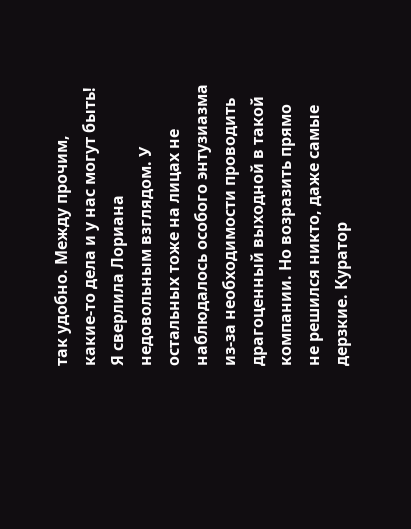так удобно. Между прочим, какие-то дела и у нас могут быть! Я сверлила Лориана недовольным взглядом. У остальных тоже на лицах не наблюдалось особого энтузиазма из-за необходимости проводить драгоценный выходной в такой компании. Но возразить прямо не решился никто, даже самые дерзкие. Куратор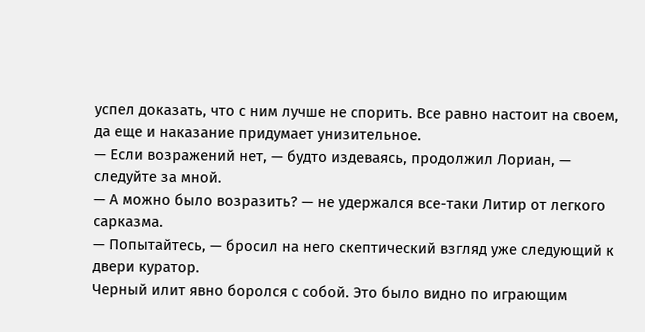успел доказать, что с ним лучше не спорить. Все равно настоит на своем, да еще и наказание придумает унизительное.
— Если возражений нет, — будто издеваясь, продолжил Лориан, — следуйте за мной.
— А можно было возразить? — не удержался все-таки Литир от легкого сарказма.
— Попытайтесь, — бросил на него скептический взгляд уже следующий к двери куратор.
Черный илит явно боролся с собой. Это было видно по играющим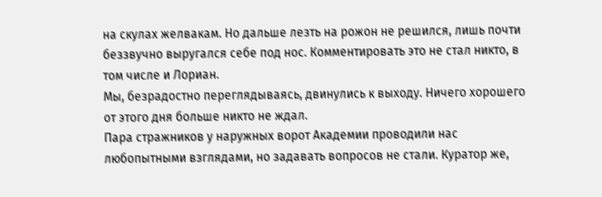на скулах желвакам. Но дальше лезть на рожон не решился, лишь почти беззвучно выругался себе под нос. Комментировать это не стал никто, в том числе и Лориан.
Мы, безрадостно переглядываясь, двинулись к выходу. Ничего хорошего от этого дня больше никто не ждал.
Пара стражников у наружных ворот Академии проводили нас любопытными взглядами, но задавать вопросов не стали. Куратор же,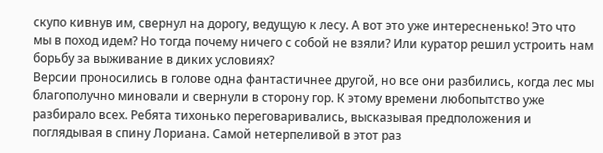скупо кивнув им, свернул на дорогу, ведущую к лесу. А вот это уже интересненько! Это что мы в поход идем? Но тогда почему ничего с собой не взяли? Или куратор решил устроить нам борьбу за выживание в диких условиях?
Версии проносились в голове одна фантастичнее другой, но все они разбились, когда лес мы благополучно миновали и свернули в сторону гор. К этому времени любопытство уже разбирало всех. Ребята тихонько переговаривались, высказывая предположения и поглядывая в спину Лориана. Самой нетерпеливой в этот раз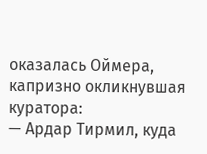оказалась Оймера, капризно окликнувшая куратора:
— Ардар Тирмил, куда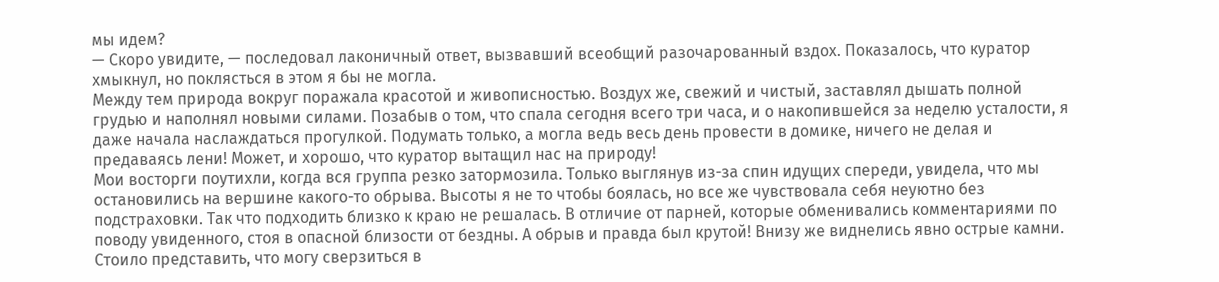мы идем?
— Скоро увидите, — последовал лаконичный ответ, вызвавший всеобщий разочарованный вздох. Показалось, что куратор хмыкнул, но поклясться в этом я бы не могла.
Между тем природа вокруг поражала красотой и живописностью. Воздух же, свежий и чистый, заставлял дышать полной грудью и наполнял новыми силами. Позабыв о том, что спала сегодня всего три часа, и о накопившейся за неделю усталости, я даже начала наслаждаться прогулкой. Подумать только, а могла ведь весь день провести в домике, ничего не делая и предаваясь лени! Может, и хорошо, что куратор вытащил нас на природу!
Мои восторги поутихли, когда вся группа резко затормозила. Только выглянув из-за спин идущих спереди, увидела, что мы остановились на вершине какого-то обрыва. Высоты я не то чтобы боялась, но все же чувствовала себя неуютно без подстраховки. Так что подходить близко к краю не решалась. В отличие от парней, которые обменивались комментариями по поводу увиденного, стоя в опасной близости от бездны. А обрыв и правда был крутой! Внизу же виднелись явно острые камни. Стоило представить, что могу сверзиться в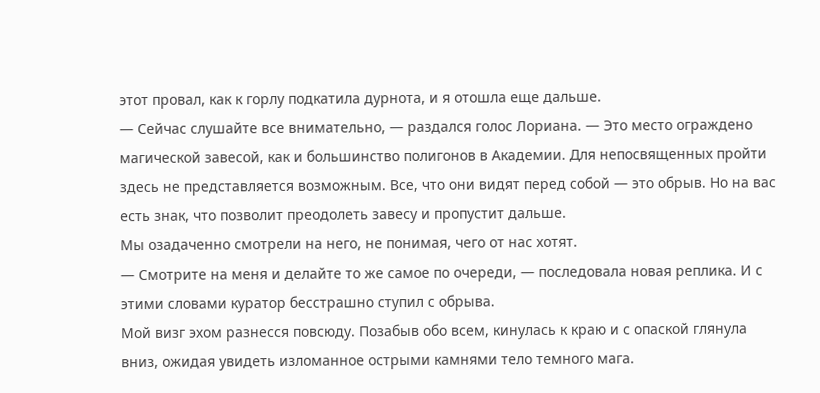этот провал, как к горлу подкатила дурнота, и я отошла еще дальше.
— Сейчас слушайте все внимательно, — раздался голос Лориана. — Это место ограждено магической завесой, как и большинство полигонов в Академии. Для непосвященных пройти здесь не представляется возможным. Все, что они видят перед собой — это обрыв. Но на вас есть знак, что позволит преодолеть завесу и пропустит дальше.
Мы озадаченно смотрели на него, не понимая, чего от нас хотят.
— Смотрите на меня и делайте то же самое по очереди, — последовала новая реплика. И с этими словами куратор бесстрашно ступил с обрыва.
Мой визг эхом разнесся повсюду. Позабыв обо всем, кинулась к краю и с опаской глянула вниз, ожидая увидеть изломанное острыми камнями тело темного мага.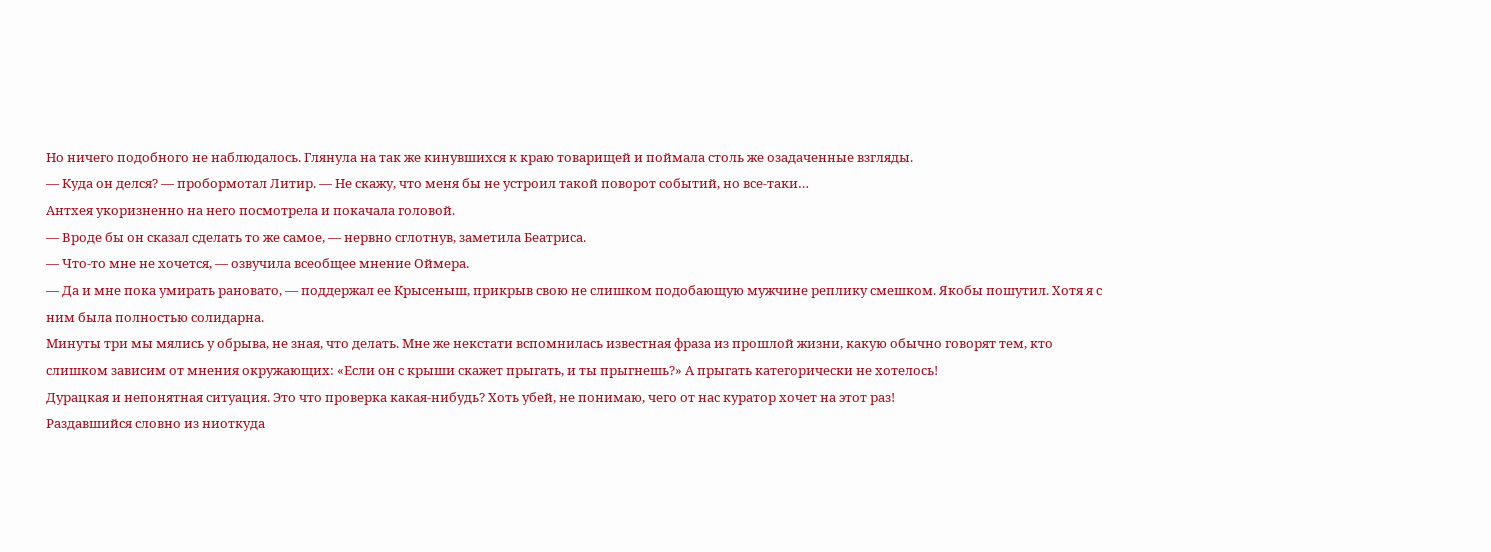Но ничего подобного не наблюдалось. Глянула на так же кинувшихся к краю товарищей и поймала столь же озадаченные взгляды.
— Куда он делся? — пробормотал Литир. — Не скажу, что меня бы не устроил такой поворот событий, но все-таки…
Антхея укоризненно на него посмотрела и покачала головой.
— Вроде бы он сказал сделать то же самое, — нервно сглотнув, заметила Беатриса.
— Что-то мне не хочется, — озвучила всеобщее мнение Оймера.
— Да и мне пока умирать рановато, — поддержал ее Крысеныш, прикрыв свою не слишком подобающую мужчине реплику смешком. Якобы пошутил. Хотя я с ним была полностью солидарна.
Минуты три мы мялись у обрыва, не зная, что делать. Мне же некстати вспомнилась известная фраза из прошлой жизни, какую обычно говорят тем, кто слишком зависим от мнения окружающих: «Если он с крыши скажет прыгать, и ты прыгнешь?» А прыгать категорически не хотелось!
Дурацкая и непонятная ситуация. Это что проверка какая-нибудь? Хоть убей, не понимаю, чего от нас куратор хочет на этот раз!
Раздавшийся словно из ниоткуда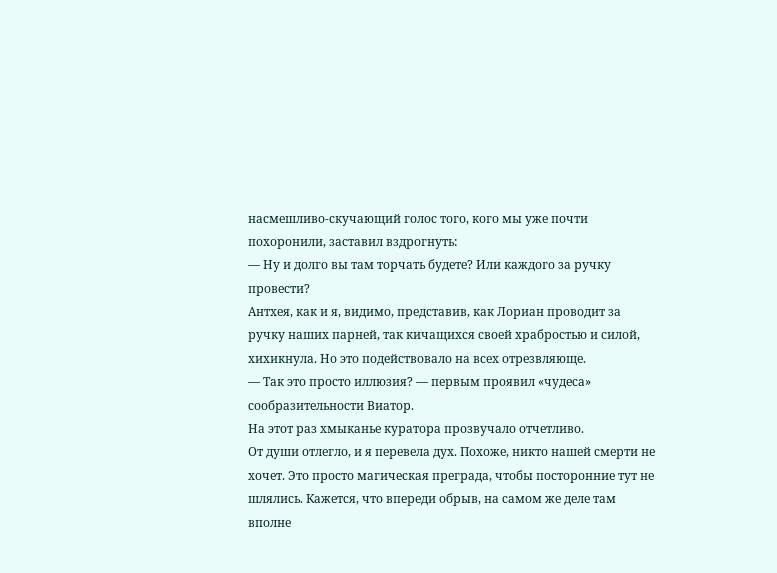насмешливо-скучающий голос того, кого мы уже почти похоронили, заставил вздрогнуть:
— Ну и долго вы там торчать будете? Или каждого за ручку провести?
Антхея, как и я, видимо, представив, как Лориан проводит за ручку наших парней, так кичащихся своей храбростью и силой, хихикнула. Но это подействовало на всех отрезвляюще.
— Так это просто иллюзия? — первым проявил «чудеса» сообразительности Виатор.
На этот раз хмыканье куратора прозвучало отчетливо.
От души отлегло, и я перевела дух. Похоже, никто нашей смерти не хочет. Это просто магическая преграда, чтобы посторонние тут не шлялись. Кажется, что впереди обрыв, на самом же деле там вполне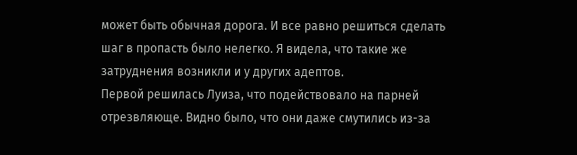может быть обычная дорога. И все равно решиться сделать шаг в пропасть было нелегко. Я видела, что такие же затруднения возникли и у других адептов.
Первой решилась Луиза, что подействовало на парней отрезвляюще. Видно было, что они даже смутились из-за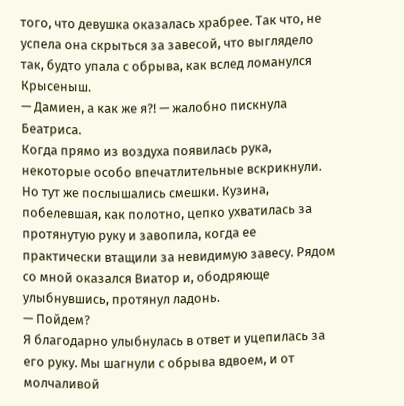того, что девушка оказалась храбрее. Так что, не успела она скрыться за завесой, что выглядело так, будто упала с обрыва, как вслед ломанулся Крысеныш.
— Дамиен, а как же я?! — жалобно пискнула Беатриса.
Когда прямо из воздуха появилась рука, некоторые особо впечатлительные вскрикнули. Но тут же послышались смешки. Кузина, побелевшая, как полотно, цепко ухватилась за протянутую руку и завопила, когда ее практически втащили за невидимую завесу. Рядом со мной оказался Виатор и, ободряюще улыбнувшись, протянул ладонь.
— Пойдем?
Я благодарно улыбнулась в ответ и уцепилась за его руку. Мы шагнули с обрыва вдвоем, и от молчаливой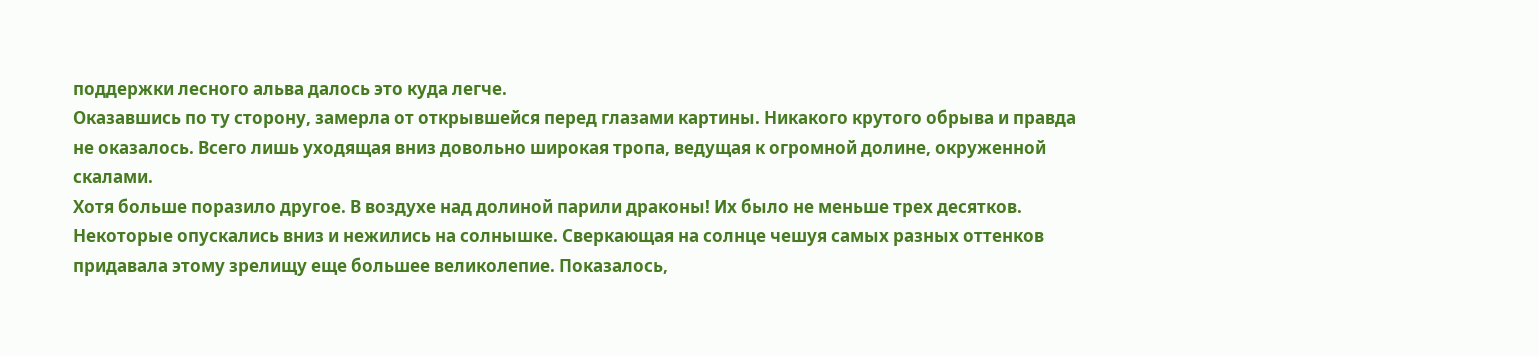поддержки лесного альва далось это куда легче.
Оказавшись по ту сторону, замерла от открывшейся перед глазами картины. Никакого крутого обрыва и правда не оказалось. Всего лишь уходящая вниз довольно широкая тропа, ведущая к огромной долине, окруженной скалами.
Хотя больше поразило другое. В воздухе над долиной парили драконы! Их было не меньше трех десятков. Некоторые опускались вниз и нежились на солнышке. Сверкающая на солнце чешуя самых разных оттенков придавала этому зрелищу еще большее великолепие. Показалось,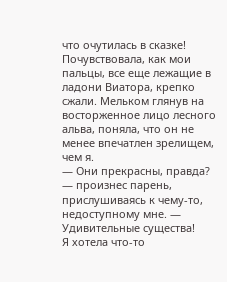что очутилась в сказке!
Почувствовала, как мои пальцы, все еще лежащие в ладони Виатора, крепко сжали. Мельком глянув на восторженное лицо лесного альва, поняла, что он не менее впечатлен зрелищем, чем я.
— Они прекрасны, правда? — произнес парень, прислушиваясь к чему-то, недоступному мне. — Удивительные существа!
Я хотела что-то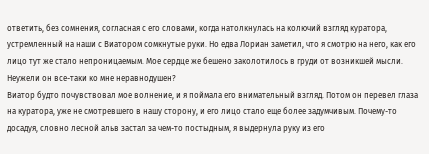ответить, без сомнения, согласная с его словами, когда натолкнулась на колючий взгляд куратора, устремленный на наши с Виатором сомкнутые руки. Но едва Лориан заметил, что я смотрю на него, как его лицо тут же стало непроницаемым. Мое сердце же бешено заколотилось в груди от возникшей мысли. Неужели он все-таки ко мне неравнодушен?
Виатор будто почувствовал мое волнение, и я поймала его внимательный взгляд. Потом он перевел глаза на куратора, уже не смотревшего в нашу сторону, и его лицо стало еще более задумчивым. Почему-то досадуя, словно лесной альв застал за чем-то постыдным, я выдернула руку из его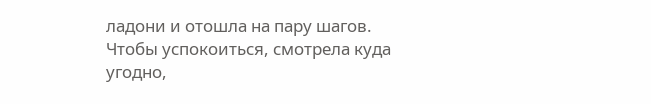ладони и отошла на пару шагов.
Чтобы успокоиться, смотрела куда угодно,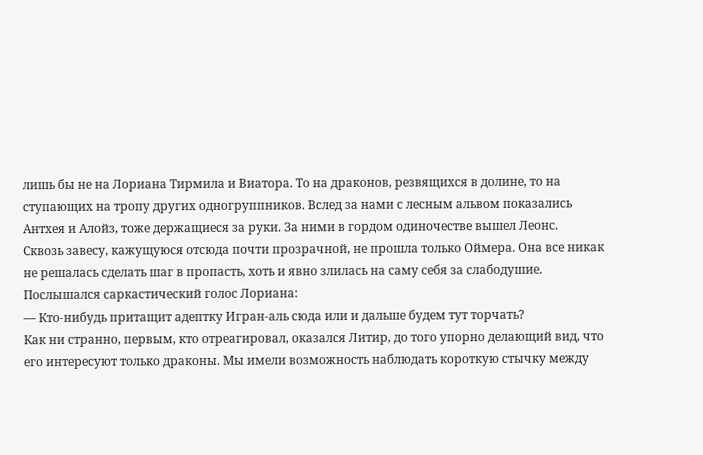лишь бы не на Лориана Тирмила и Виатора. То на драконов, резвящихся в долине, то на ступающих на тропу других одногруппников. Вслед за нами с лесным альвом показались Антхея и Алойз, тоже держащиеся за руки. За ними в гордом одиночестве вышел Леонс.
Сквозь завесу, кажущуюся отсюда почти прозрачной, не прошла только Оймера. Она все никак не решалась сделать шаг в пропасть, хоть и явно злилась на саму себя за слабодушие. Послышался саркастический голос Лориана:
— Кто-нибудь притащит адептку Игран-аль сюда или и дальше будем тут торчать?
Как ни странно, первым, кто отреагировал, оказался Литир, до того упорно делающий вид, что его интересуют только драконы. Мы имели возможность наблюдать короткую стычку между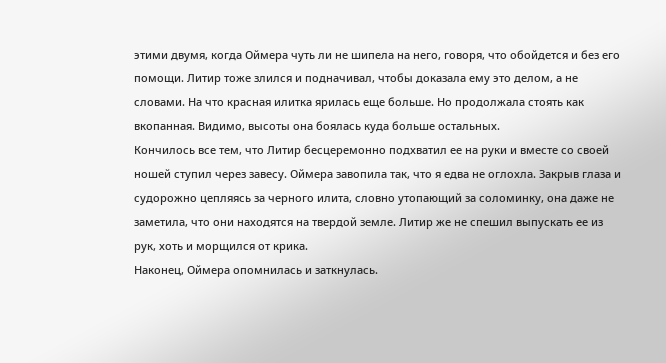этими двумя, когда Оймера чуть ли не шипела на него, говоря, что обойдется и без его помощи. Литир тоже злился и подначивал, чтобы доказала ему это делом, а не словами. На что красная илитка ярилась еще больше. Но продолжала стоять как вкопанная. Видимо, высоты она боялась куда больше остальных.
Кончилось все тем, что Литир бесцеремонно подхватил ее на руки и вместе со своей ношей ступил через завесу. Оймера завопила так, что я едва не оглохла. Закрыв глаза и судорожно цепляясь за черного илита, словно утопающий за соломинку, она даже не заметила, что они находятся на твердой земле. Литир же не спешил выпускать ее из рук, хоть и морщился от крика.
Наконец, Оймера опомнилась и заткнулась.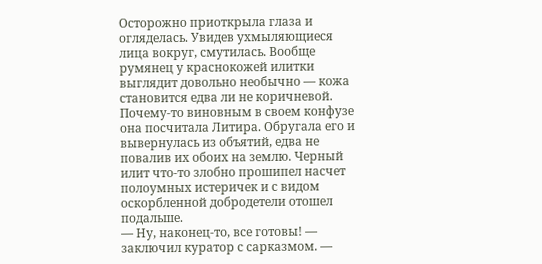Осторожно приоткрыла глаза и огляделась. Увидев ухмыляющиеся лица вокруг, смутилась. Вообще румянец у краснокожей илитки выглядит довольно необычно — кожа становится едва ли не коричневой. Почему-то виновным в своем конфузе она посчитала Литира. Обругала его и вывернулась из объятий, едва не повалив их обоих на землю. Черный илит что-то злобно прошипел насчет полоумных истеричек и с видом оскорбленной добродетели отошел подальше.
— Ну, наконец-то, все готовы! — заключил куратор с сарказмом. —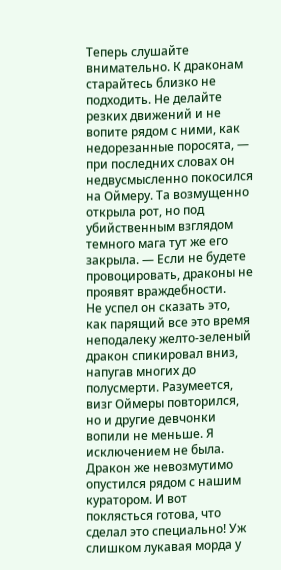Теперь слушайте внимательно. К драконам старайтесь близко не подходить. Не делайте резких движений и не вопите рядом с ними, как недорезанные поросята, — при последних словах он недвусмысленно покосился на Оймеру. Та возмущенно открыла рот, но под убийственным взглядом темного мага тут же его закрыла. — Если не будете провоцировать, драконы не проявят враждебности.
Не успел он сказать это, как парящий все это время неподалеку желто-зеленый дракон спикировал вниз, напугав многих до полусмерти. Разумеется, визг Оймеры повторился, но и другие девчонки вопили не меньше. Я исключением не была.
Дракон же невозмутимо опустился рядом с нашим куратором. И вот поклясться готова, что сделал это специально! Уж слишком лукавая морда у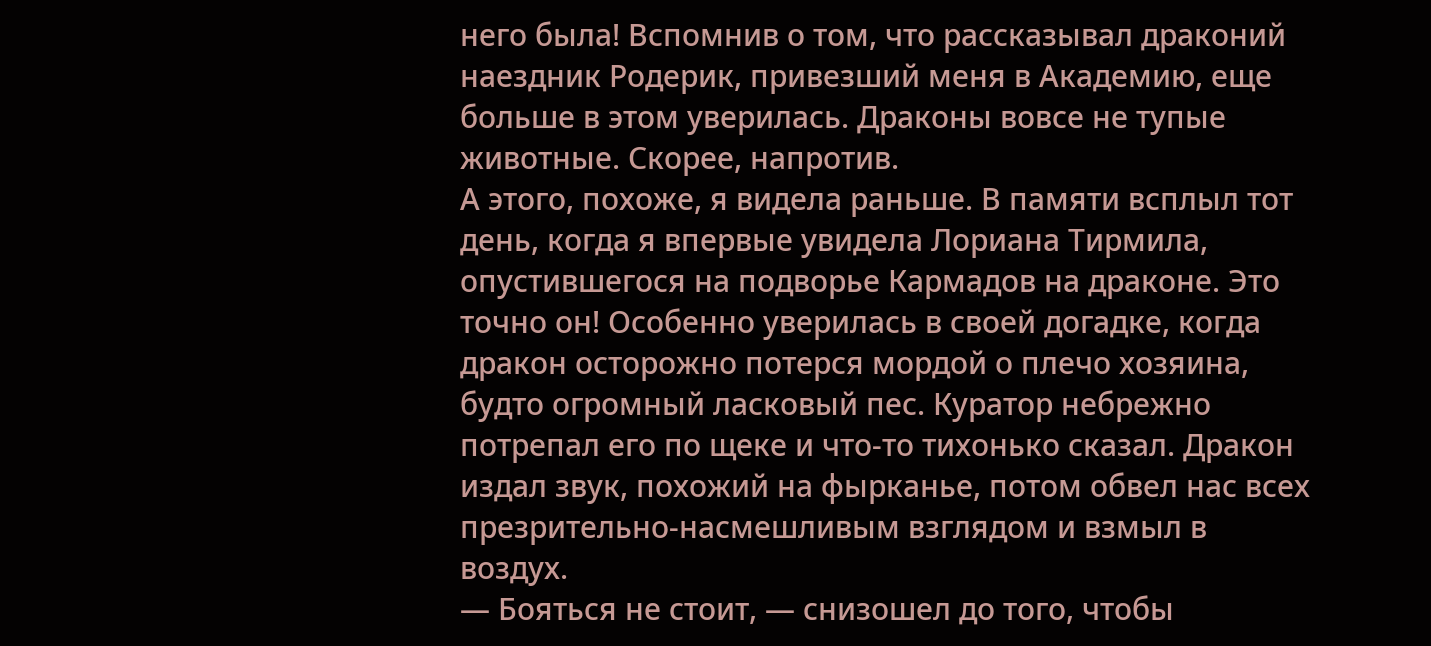него была! Вспомнив о том, что рассказывал драконий наездник Родерик, привезший меня в Академию, еще больше в этом уверилась. Драконы вовсе не тупые животные. Скорее, напротив.
А этого, похоже, я видела раньше. В памяти всплыл тот день, когда я впервые увидела Лориана Тирмила, опустившегося на подворье Кармадов на драконе. Это точно он! Особенно уверилась в своей догадке, когда дракон осторожно потерся мордой о плечо хозяина, будто огромный ласковый пес. Куратор небрежно потрепал его по щеке и что-то тихонько сказал. Дракон издал звук, похожий на фырканье, потом обвел нас всех презрительно-насмешливым взглядом и взмыл в воздух.
— Бояться не стоит, — снизошел до того, чтобы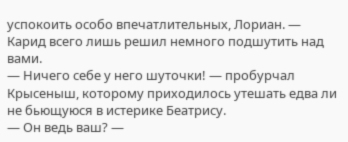успокоить особо впечатлительных, Лориан. — Карид всего лишь решил немного подшутить над вами.
— Ничего себе у него шуточки! — пробурчал Крысеныш, которому приходилось утешать едва ли не бьющуюся в истерике Беатрису.
— Он ведь ваш? —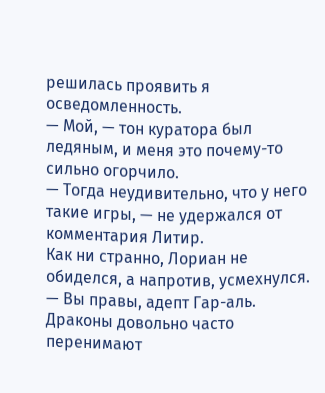решилась проявить я осведомленность.
— Мой, — тон куратора был ледяным, и меня это почему-то сильно огорчило.
— Тогда неудивительно, что у него такие игры, — не удержался от комментария Литир.
Как ни странно, Лориан не обиделся, а напротив, усмехнулся.
— Вы правы, адепт Гар-аль. Драконы довольно часто перенимают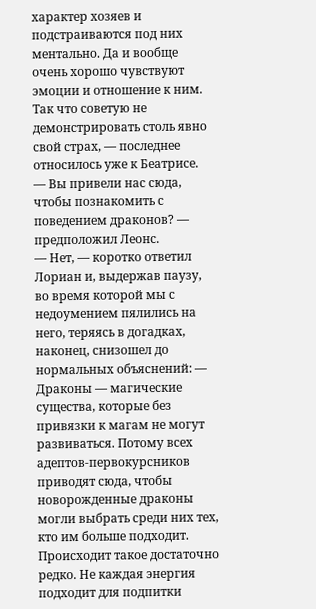характер хозяев и подстраиваются под них ментально. Да и вообще очень хорошо чувствуют эмоции и отношение к ним. Так что советую не демонстрировать столь явно свой страх, — последнее относилось уже к Беатрисе.
— Вы привели нас сюда, чтобы познакомить с поведением драконов? — предположил Леонс.
— Нет, — коротко ответил Лориан и, выдержав паузу, во время которой мы с недоумением пялились на него, теряясь в догадках, наконец, снизошел до нормальных объяснений: — Драконы — магические существа, которые без привязки к магам не могут развиваться. Потому всех адептов-первокурсников приводят сюда, чтобы новорожденные драконы могли выбрать среди них тех, кто им больше подходит. Происходит такое достаточно редко. Не каждая энергия подходит для подпитки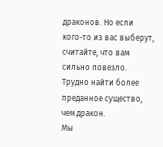драконов. Но если кого-то из вас выберут, считайте, что вам сильно повезло. Трудно найти более преданное существо, чем дракон.
Мы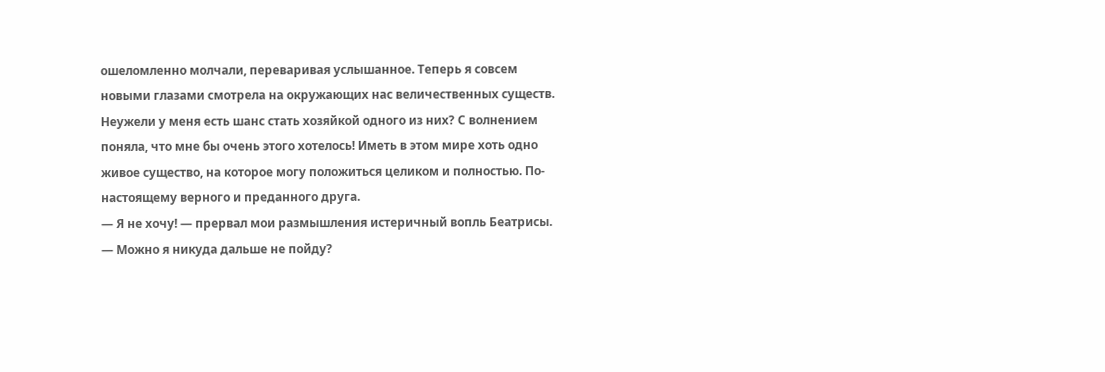ошеломленно молчали, переваривая услышанное. Теперь я совсем новыми глазами смотрела на окружающих нас величественных существ. Неужели у меня есть шанс стать хозяйкой одного из них? С волнением поняла, что мне бы очень этого хотелось! Иметь в этом мире хоть одно живое существо, на которое могу положиться целиком и полностью. По-настоящему верного и преданного друга.
— Я не хочу! — прервал мои размышления истеричный вопль Беатрисы. — Можно я никуда дальше не пойду?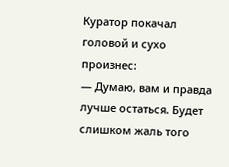Куратор покачал головой и сухо произнес:
— Думаю, вам и правда лучше остаться. Будет слишком жаль того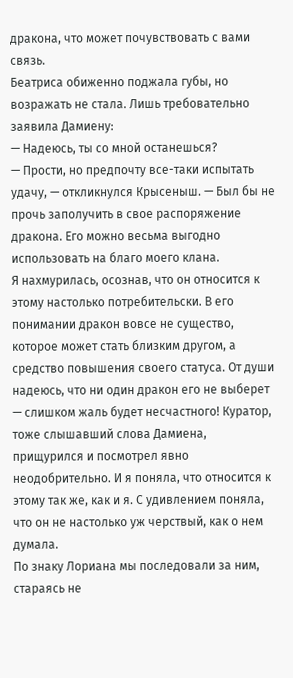дракона, что может почувствовать с вами связь.
Беатриса обиженно поджала губы, но возражать не стала. Лишь требовательно заявила Дамиену:
— Надеюсь, ты со мной останешься?
— Прости, но предпочту все-таки испытать удачу, — откликнулся Крысеныш. — Был бы не прочь заполучить в свое распоряжение дракона. Его можно весьма выгодно использовать на благо моего клана.
Я нахмурилась, осознав, что он относится к этому настолько потребительски. В его понимании дракон вовсе не существо, которое может стать близким другом, а средство повышения своего статуса. От души надеюсь, что ни один дракон его не выберет — слишком жаль будет несчастного! Куратор, тоже слышавший слова Дамиена, прищурился и посмотрел явно неодобрительно. И я поняла, что относится к этому так же, как и я. С удивлением поняла, что он не настолько уж черствый, как о нем думала.
По знаку Лориана мы последовали за ним, стараясь не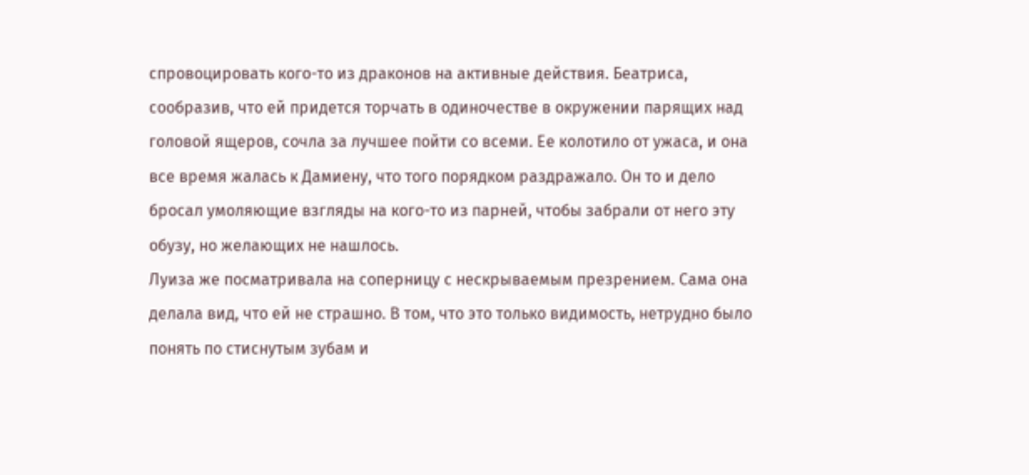спровоцировать кого-то из драконов на активные действия. Беатриса, сообразив, что ей придется торчать в одиночестве в окружении парящих над головой ящеров, сочла за лучшее пойти со всеми. Ее колотило от ужаса, и она все время жалась к Дамиену, что того порядком раздражало. Он то и дело бросал умоляющие взгляды на кого-то из парней, чтобы забрали от него эту обузу, но желающих не нашлось.
Луиза же посматривала на соперницу с нескрываемым презрением. Сама она делала вид, что ей не страшно. В том, что это только видимость, нетрудно было понять по стиснутым зубам и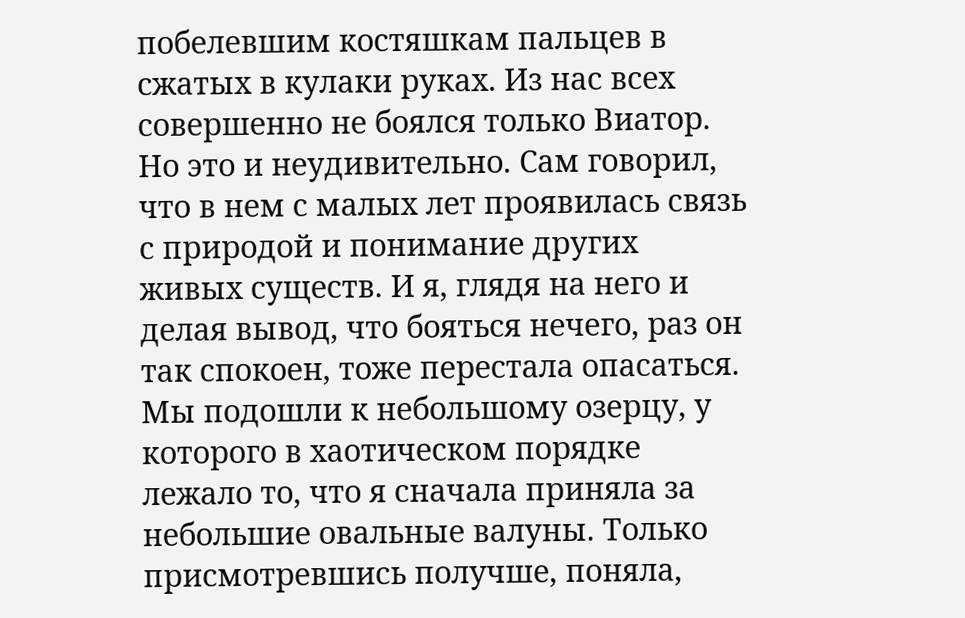побелевшим костяшкам пальцев в сжатых в кулаки руках. Из нас всех совершенно не боялся только Виатор. Но это и неудивительно. Сам говорил, что в нем с малых лет проявилась связь с природой и понимание других живых существ. И я, глядя на него и делая вывод, что бояться нечего, раз он так спокоен, тоже перестала опасаться.
Мы подошли к небольшому озерцу, у которого в хаотическом порядке лежало то, что я сначала приняла за небольшие овальные валуны. Только присмотревшись получше, поняла,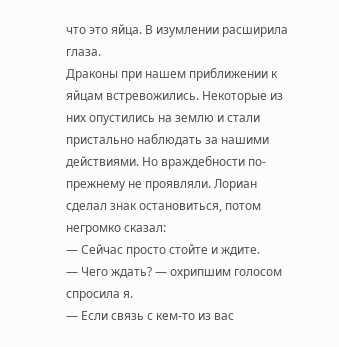что это яйца. В изумлении расширила глаза.
Драконы при нашем приближении к яйцам встревожились. Некоторые из них опустились на землю и стали пристально наблюдать за нашими действиями. Но враждебности по-прежнему не проявляли. Лориан сделал знак остановиться, потом негромко сказал:
— Сейчас просто стойте и ждите.
— Чего ждать? — охрипшим голосом спросила я.
— Если связь с кем-то из вас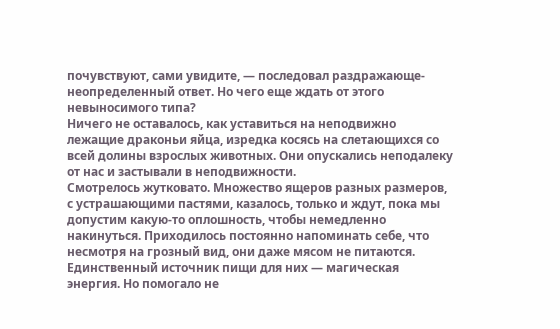почувствуют, сами увидите, — последовал раздражающе-неопределенный ответ. Но чего еще ждать от этого невыносимого типа?
Ничего не оставалось, как уставиться на неподвижно лежащие драконьи яйца, изредка косясь на слетающихся со всей долины взрослых животных. Они опускались неподалеку от нас и застывали в неподвижности.
Смотрелось жутковато. Множество ящеров разных размеров, с устрашающими пастями, казалось, только и ждут, пока мы допустим какую-то оплошность, чтобы немедленно накинуться. Приходилось постоянно напоминать себе, что несмотря на грозный вид, они даже мясом не питаются. Единственный источник пищи для них — магическая энергия. Но помогало не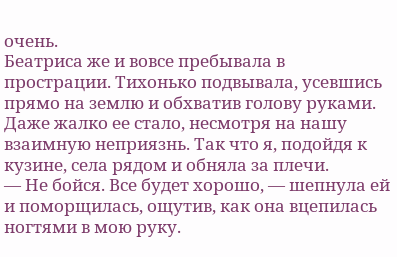очень.
Беатриса же и вовсе пребывала в прострации. Тихонько подвывала, усевшись прямо на землю и обхватив голову руками. Даже жалко ее стало, несмотря на нашу взаимную неприязнь. Так что я, подойдя к кузине, села рядом и обняла за плечи.
— Не бойся. Все будет хорошо, — шепнула ей и поморщилась, ощутив, как она вцепилась ногтями в мою руку.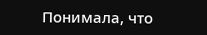Понимала, что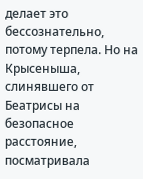делает это бессознательно, потому терпела. Но на Крысеныша, слинявшего от Беатрисы на безопасное расстояние, посматривала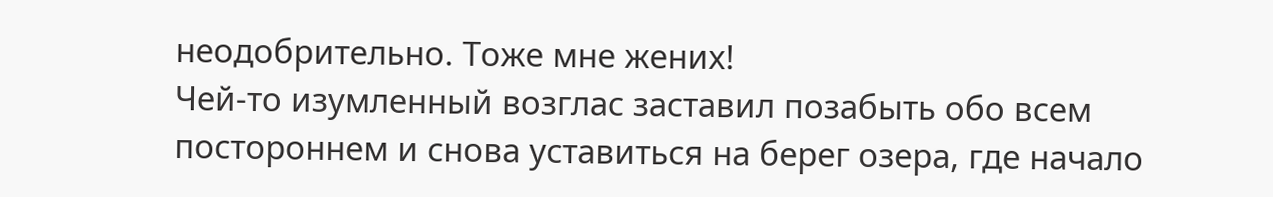неодобрительно. Тоже мне жених!
Чей-то изумленный возглас заставил позабыть обо всем постороннем и снова уставиться на берег озера, где начало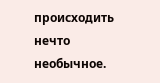происходить нечто необычное.